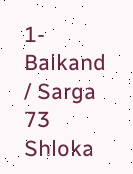1-Balkand / Sarga 73
Shloka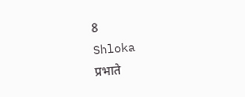8
Shloka
प्रभाते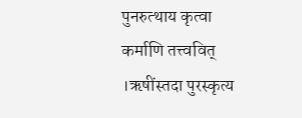पुनरुत्थाय कृत्वा कर्माणि तत्त्ववित् ।ऋषींस्तदा पुरस्कृत्य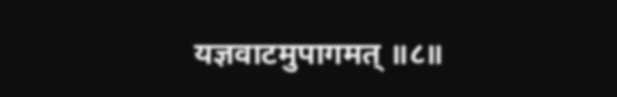यज्ञवाटमुपागमत् ॥८॥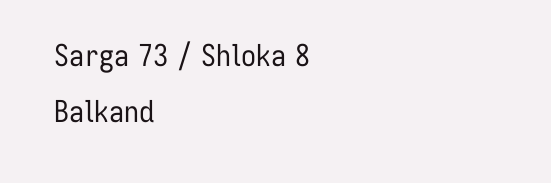Sarga 73 / Shloka 8 Balkand